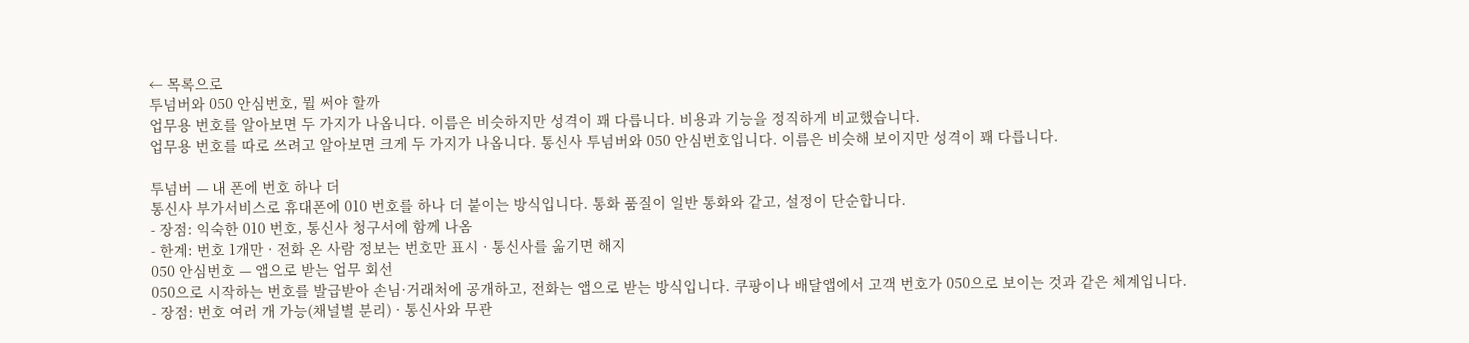← 목록으로
투넘버와 050 안심번호, 뭘 써야 할까
업무용 번호를 알아보면 두 가지가 나옵니다. 이름은 비슷하지만 성격이 꽤 다릅니다. 비용과 기능을 정직하게 비교했습니다.
업무용 번호를 따로 쓰려고 알아보면 크게 두 가지가 나옵니다. 통신사 투넘버와 050 안심번호입니다. 이름은 비슷해 보이지만 성격이 꽤 다릅니다.

투넘버 — 내 폰에 번호 하나 더
통신사 부가서비스로 휴대폰에 010 번호를 하나 더 붙이는 방식입니다. 통화 품질이 일반 통화와 같고, 설정이 단순합니다.
- 장점: 익숙한 010 번호, 통신사 청구서에 함께 나옴
- 한계: 번호 1개만 · 전화 온 사람 정보는 번호만 표시 · 통신사를 옮기면 해지
050 안심번호 — 앱으로 받는 업무 회선
050으로 시작하는 번호를 발급받아 손님·거래처에 공개하고, 전화는 앱으로 받는 방식입니다. 쿠팡이나 배달앱에서 고객 번호가 050으로 보이는 것과 같은 체계입니다.
- 장점: 번호 여러 개 가능(채널별 분리) · 통신사와 무관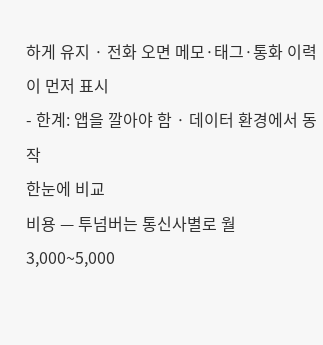하게 유지 · 전화 오면 메모·태그·통화 이력이 먼저 표시
- 한계: 앱을 깔아야 함 · 데이터 환경에서 동작
한눈에 비교
비용 — 투넘버는 통신사별로 월 3,000~5,000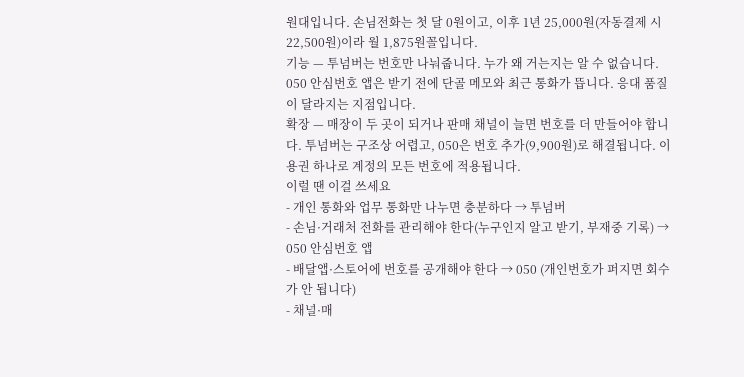원대입니다. 손님전화는 첫 달 0원이고, 이후 1년 25,000원(자동결제 시 22,500원)이라 월 1,875원꼴입니다.
기능 — 투넘버는 번호만 나눠줍니다. 누가 왜 거는지는 알 수 없습니다. 050 안심번호 앱은 받기 전에 단골 메모와 최근 통화가 뜹니다. 응대 품질이 달라지는 지점입니다.
확장 — 매장이 두 곳이 되거나 판매 채널이 늘면 번호를 더 만들어야 합니다. 투넘버는 구조상 어렵고, 050은 번호 추가(9,900원)로 해결됩니다. 이용권 하나로 계정의 모든 번호에 적용됩니다.
이럴 땐 이걸 쓰세요
- 개인 통화와 업무 통화만 나누면 충분하다 → 투넘버
- 손님·거래처 전화를 관리해야 한다(누구인지 알고 받기, 부재중 기록) → 050 안심번호 앱
- 배달앱·스토어에 번호를 공개해야 한다 → 050 (개인번호가 퍼지면 회수가 안 됩니다)
- 채널·매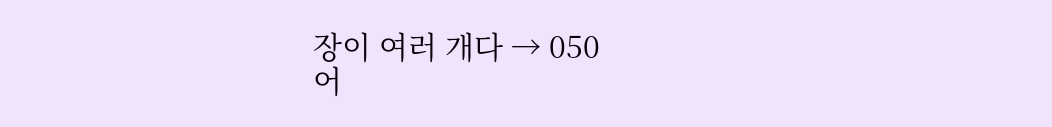장이 여러 개다 → 050
어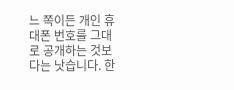느 쪽이든 개인 휴대폰 번호를 그대로 공개하는 것보다는 낫습니다. 한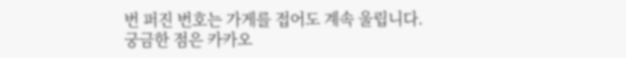번 퍼진 번호는 가게를 접어도 계속 울립니다.
궁금한 점은 카카오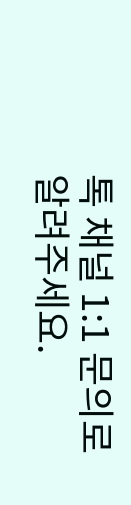톡 채널 1:1 문의로 알려주세요.